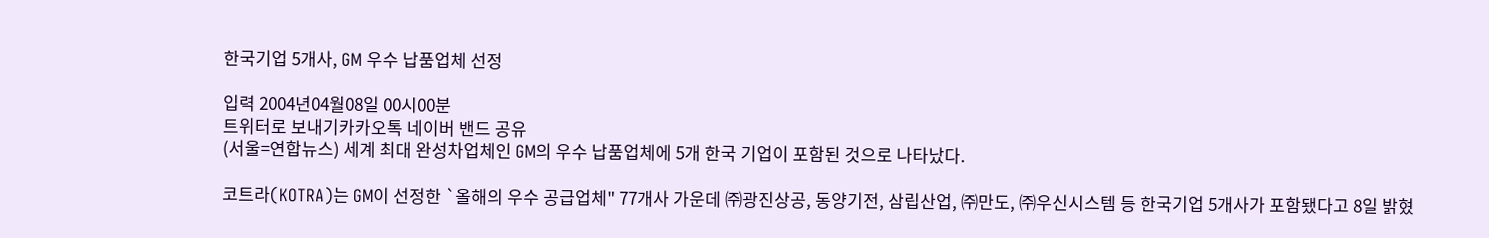한국기업 5개사, GM 우수 납품업체 선정

입력 2004년04월08일 00시00분
트위터로 보내기카카오톡 네이버 밴드 공유
(서울=연합뉴스) 세계 최대 완성차업체인 GM의 우수 납품업체에 5개 한국 기업이 포함된 것으로 나타났다.

코트라(KOTRA)는 GM이 선정한 `올해의 우수 공급업체" 77개사 가운데 ㈜광진상공, 동양기전, 삼립산업, ㈜만도, ㈜우신시스템 등 한국기업 5개사가 포함됐다고 8일 밝혔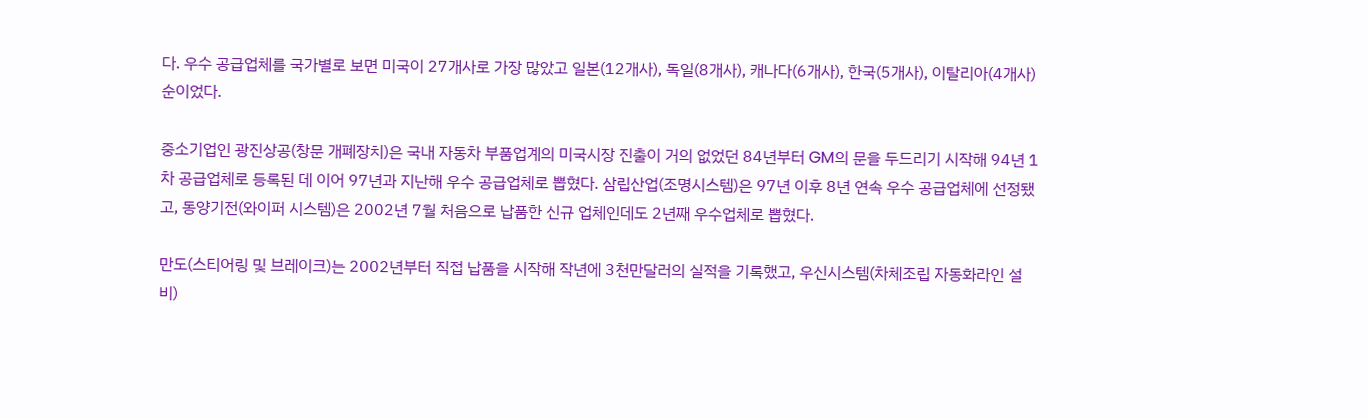다. 우수 공급업체를 국가별로 보면 미국이 27개사로 가장 많았고 일본(12개사), 독일(8개사), 캐나다(6개사), 한국(5개사), 이탈리아(4개사) 순이었다.

중소기업인 광진상공(창문 개폐장치)은 국내 자동차 부품업계의 미국시장 진출이 거의 없었던 84년부터 GM의 문을 두드리기 시작해 94년 1차 공급업체로 등록된 데 이어 97년과 지난해 우수 공급업체로 뽑혔다. 삼립산업(조명시스템)은 97년 이후 8년 연속 우수 공급업체에 선정됐고, 동양기전(와이퍼 시스템)은 2002년 7월 처음으로 납품한 신규 업체인데도 2년째 우수업체로 뽑혔다.

만도(스티어링 및 브레이크)는 2002년부터 직접 납품을 시작해 작년에 3천만달러의 실적을 기록했고, 우신시스템(차체조립 자동화라인 설비)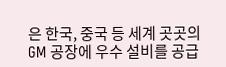은 한국, 중국 등 세계 곳곳의 GM 공장에 우수 설비를 공급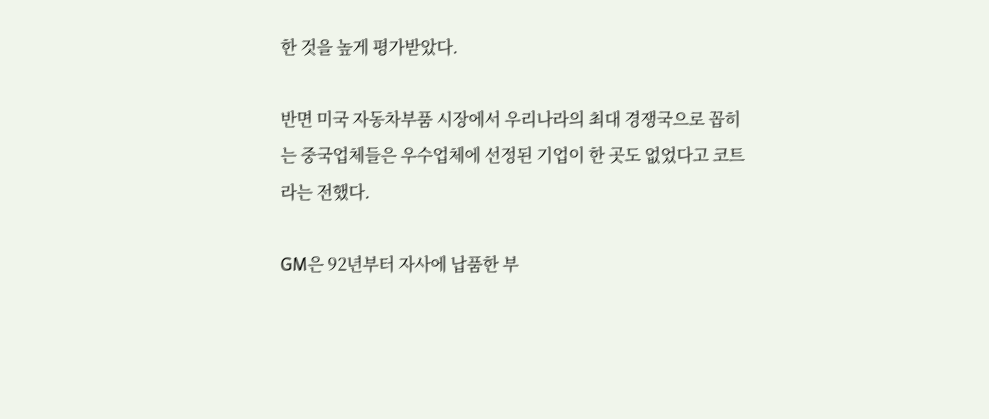한 것을 높게 평가받았다.

반면 미국 자동차부품 시장에서 우리나라의 최대 경쟁국으로 꼽히는 중국업체들은 우수업체에 선정된 기업이 한 곳도 없었다고 코트라는 전했다.

GM은 92년부터 자사에 납품한 부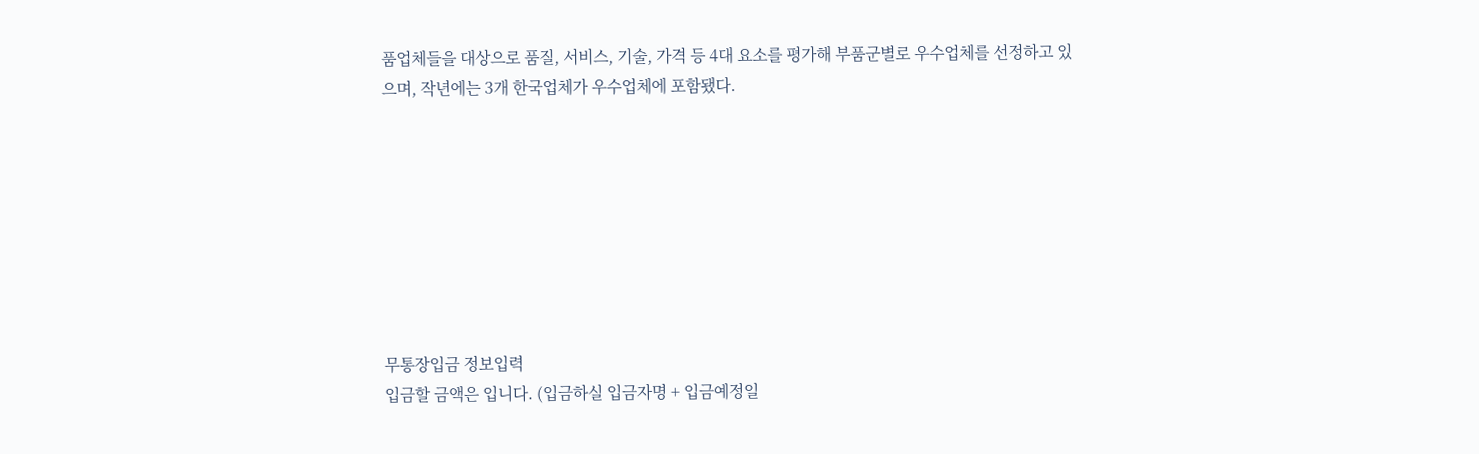품업체들을 대상으로 품질, 서비스, 기술, 가격 등 4대 요소를 평가해 부품군별로 우수업체를 선정하고 있으며, 작년에는 3개 한국업체가 우수업체에 포함됐다.








무통장입금 정보입력
입금할 금액은 입니다. (입금하실 입금자명 + 입금예정일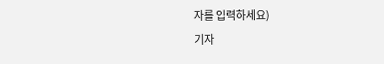자를 입력하세요)
기자